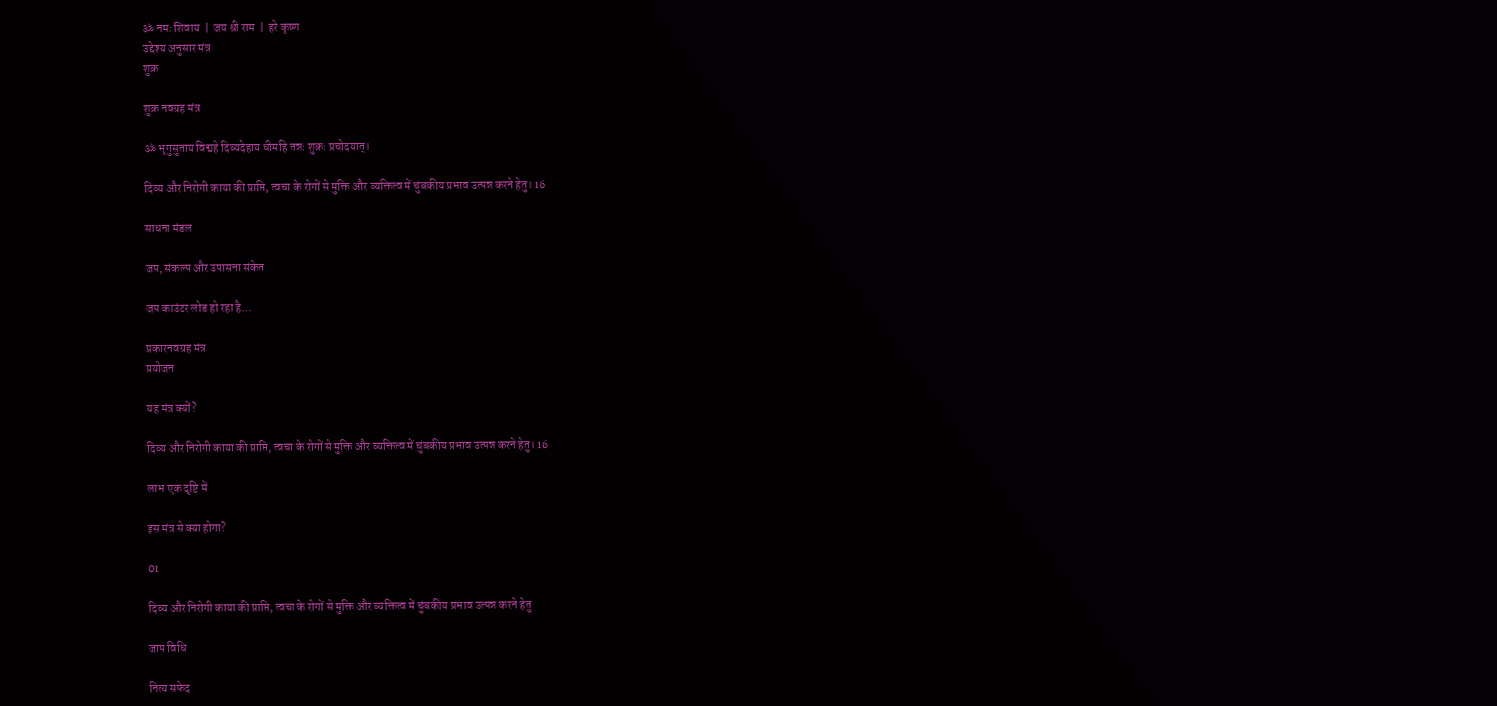ॐ नमः शिवाय  |  जय श्री राम  |  हरे कृष्ण
उद्देश्य अनुसार मंत्र
शुक्र

शुक्र नवग्रह मंत्र

ॐ भृगुसुताय विद्महे दिव्यदेहाय धीमहि तन्नः शुक्रः प्रचोदयात्।

दिव्य और निरोगी काया की प्राप्ति, त्वचा के रोगों से मुक्ति और व्यक्तित्व में चुंबकीय प्रभाव उत्पन्न करने हेतु। 16

साधना मंडल

जप, संकल्प और उपासना संकेत

जप काउंटर लोड हो रहा है...

प्रकारनवग्रह मंत्र
प्रयोजन

यह मंत्र क्यों?

दिव्य और निरोगी काया की प्राप्ति, त्वचा के रोगों से मुक्ति और व्यक्तित्व में चुंबकीय प्रभाव उत्पन्न करने हेतु। 16

लाभ एक दृष्टि में

इस मंत्र से क्या होगा?

01

दिव्य और निरोगी काया की प्राप्ति, त्वचा के रोगों से मुक्ति और व्यक्तित्व में चुंबकीय प्रभाव उत्पन्न करने हेतु

जाप विधि

नित्य सफेद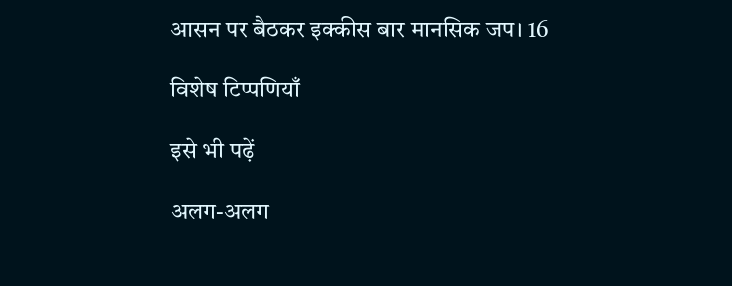आसन पर बैठकर इक्कीस बार मानसिक जप। 16

विशेष टिप्पणियाँ

इसे भी पढ़ें

अलग-अलग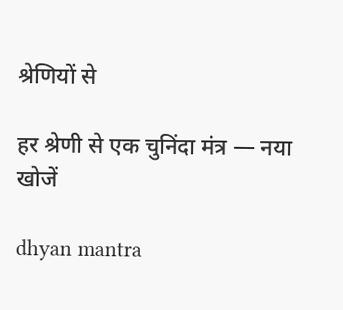श्रेणियों से

हर श्रेणी से एक चुनिंदा मंत्र — नया खोजें

dhyan mantra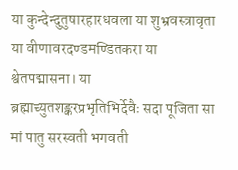या कुन्देन्दुतुषारहारधवला या शुभ्रवस्त्रावृता या वीणावरदण्डमण्डितकरा या श्वेतपद्मासना। या ब्रह्माच्युतशङ्करप्रभृतिभिर्देवैः सदा पूजिता सा मां पातु सरस्वती भगवती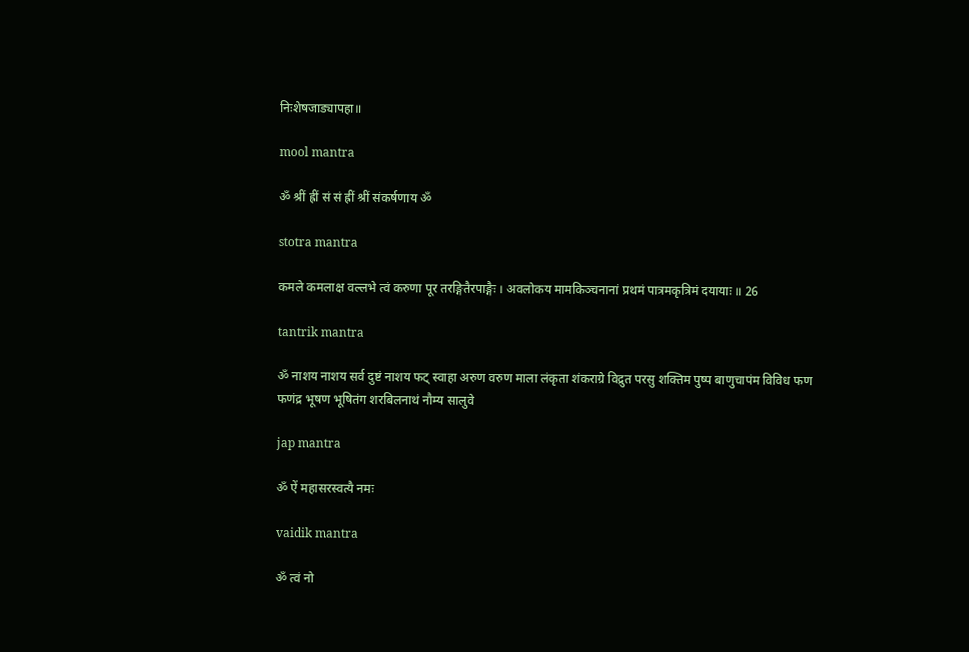निःशेषजाड्यापहा॥

mool mantra

ॐ श्रीं ह्रीं सं सं ह्रीं श्रीं संकर्षणाय ॐ

stotra mantra

कमले कमलाक्ष वल्लभे त्वं करुणा पूर तरङ्गितैरपाङ्गैः । अवलोकय मामकिञ्चनानां प्रथमं पात्रमकृत्रिमं दयायाः ॥ 26

tantrik mantra

ॐ नाशय नाशय सर्व दुष्टं नाशय फट् स्वाहा अरुण वरुण माला लंकृता शंकराग्रे विद्रुत परसु शक्तिम पुष्प बाणुचापंम विविध फण फणंद्र भूषण भूषितंग शरबिलनाथं नौम्य सालुवे

jap mantra

ॐ ऐं महासरस्वत्यै नमः

vaidik mantra

ॐ त्वं नो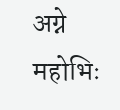अग्ने महोभिः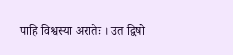पाहि विश्वस्या अरातेः । उत द्विषो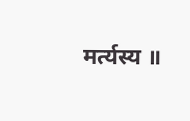मर्त्यस्य ॥